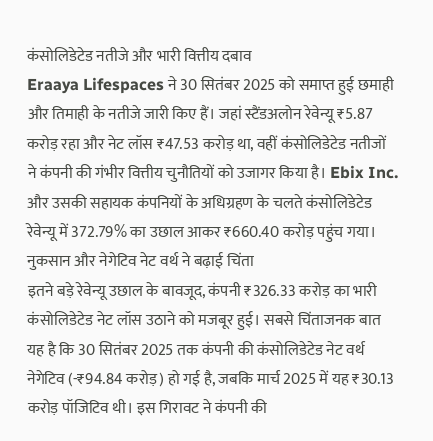कंसोलिडेटेड नतीजे और भारी वित्तीय दबाव
Eraaya Lifespaces ने 30 सितंबर 2025 को समाप्त हुई छमाही और तिमाही के नतीजे जारी किए हैं। जहां स्टैंडअलोन रेवेन्यू ₹5.87 करोड़ रहा और नेट लॉस ₹47.53 करोड़ था, वहीं कंसोलिडेटेड नतीजों ने कंपनी की गंभीर वित्तीय चुनौतियों को उजागर किया है। Ebix Inc. और उसकी सहायक कंपनियों के अधिग्रहण के चलते कंसोलिडेटेड रेवेन्यू में 372.79% का उछाल आकर ₹660.40 करोड़ पहुंच गया।
नुकसान और नेगेटिव नेट वर्थ ने बढ़ाई चिंता
इतने बड़े रेवेन्यू उछाल के बावजूद, कंपनी ₹326.33 करोड़ का भारी कंसोलिडेटेड नेट लॉस उठाने को मजबूर हुई। सबसे चिंताजनक बात यह है कि 30 सितंबर 2025 तक कंपनी की कंसोलिडेटेड नेट वर्थ नेगेटिव (-₹94.84 करोड़) हो गई है, जबकि मार्च 2025 में यह ₹30.13 करोड़ पॉजिटिव थी। इस गिरावट ने कंपनी की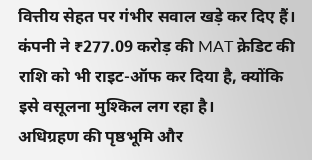वित्तीय सेहत पर गंभीर सवाल खड़े कर दिए हैं। कंपनी ने ₹277.09 करोड़ की MAT क्रेडिट की राशि को भी राइट-ऑफ कर दिया है, क्योंकि इसे वसूलना मुश्किल लग रहा है।
अधिग्रहण की पृष्ठभूमि और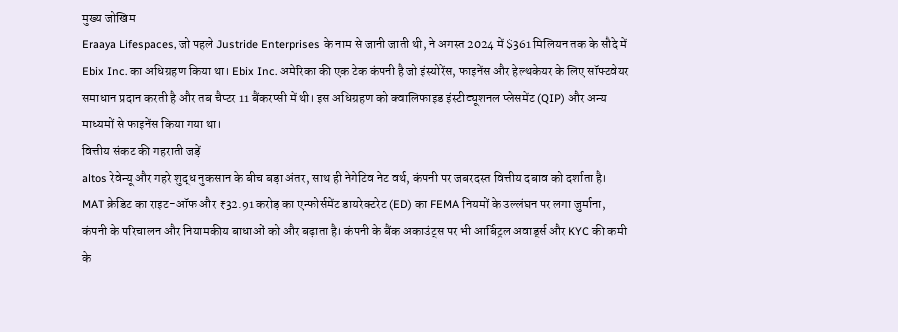मुख्य जोखिम
Eraaya Lifespaces, जो पहले Justride Enterprises के नाम से जानी जाती थी, ने अगस्त 2024 में $361 मिलियन तक के सौदे में Ebix Inc. का अधिग्रहण किया था। Ebix Inc. अमेरिका की एक टेक कंपनी है जो इंस्योरेंस, फाइनेंस और हेल्थकेयर के लिए सॉफ्टवेयर समाधान प्रदान करती है और तब चैप्टर 11 बैंकरप्सी में थी। इस अधिग्रहण को क्वालिफाइड इंस्टीट्यूशनल प्लेसमेंट (QIP) और अन्य माध्यमों से फाइनेंस किया गया था।
वित्तीय संकट की गहराती जड़ें
altos रेवेन्यू और गहरे शुद्ध नुकसान के बीच बड़ा अंतर, साथ ही नेगेटिव नेट वर्थ, कंपनी पर जबरदस्त वित्तीय दबाव को दर्शाता है। MAT क्रेडिट का राइट-ऑफ और ₹32.91 करोड़ का एन्फोर्समेंट डायरेक्टरेट (ED) का FEMA नियमों के उल्लंघन पर लगा जुर्माना, कंपनी के परिचालन और नियामकीय बाधाओं को और बढ़ाता है। कंपनी के बैंक अकाउंट्स पर भी आर्बिट्रल अवार्ड्स और KYC की कमी के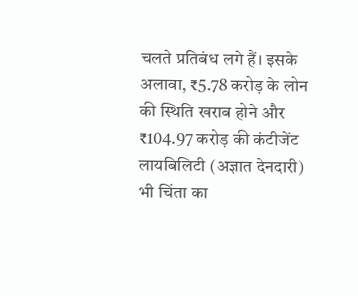चलते प्रतिबंध लगे हैं। इसके अलावा, ₹5.78 करोड़ के लोन की स्थिति खराब होने और ₹104.97 करोड़ की कंटीजेंट लायबिलिटी (अज्ञात देनदारी) भी चिंता का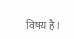विषय है।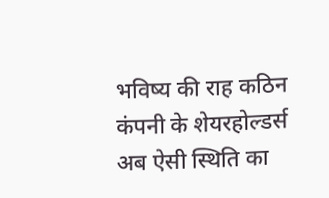भविष्य की राह कठिन
कंपनी के शेयरहोल्डर्स अब ऐसी स्थिति का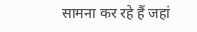सामना कर रहे हैं जहां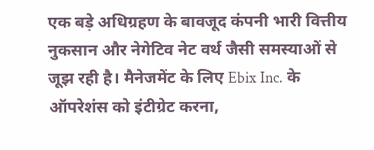एक बड़े अधिग्रहण के बावजूद कंपनी भारी वित्तीय नुकसान और नेगेटिव नेट वर्थ जैसी समस्याओं से जूझ रही है। मैनेजमेंट के लिए Ebix Inc. के ऑपरेशंस को इंटीग्रेट करना,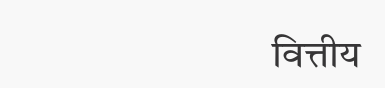वित्तीय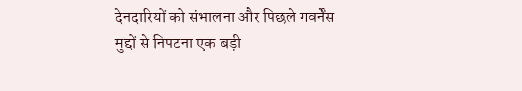देनदारियों को संभालना और पिछले गवर्नेंस मुद्दों से निपटना एक बड़ी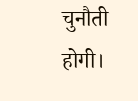चुनौती होगी।